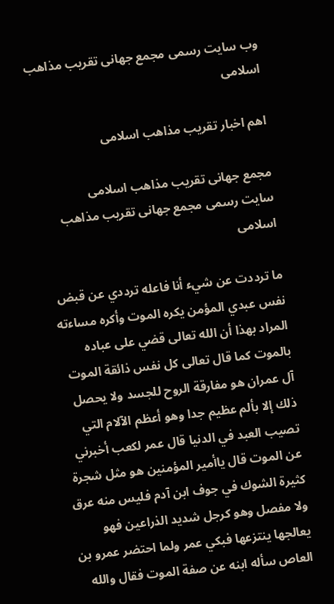وب سایت رسمی مجمع جهانى تقريب مذاهب اسلامى

اهم اخبار تقریب مذاهب اسلامی

مجمع جهانى تقريب مذاهب اسلامى
سایت رسمی مجمع جهانى تقريب مذاهب اسلامى

ما ترددت عن شيء أنا فاعله ترددي عن قبض نفس عبدي المؤمن يكره الموت وأكره مساءته المراد بهذا أن الله تعالى قضي على عباده بالموت كما قال تعالى كل نفس ذائقة الموت آل عمران هو مفارقة الروح للجسد ولا يحصل ذلك إلا بألم عظيم جدا وهو أعظم الآلام التي تصيب العبد في الدنيا قال عمر لكعب أخبرني عن الموت قال ياأمير المؤمنين هو مثل شجرة كثيرة الشوك في جوف ابن آدم فليس منه عرق ولا مفصل وهو كرجل شديد الذراعين فهو يعالجها ينتزعها فبكي عمر ولما احتضر عمرو بن العاص سأله ابنه عن صفة الموت فقال والله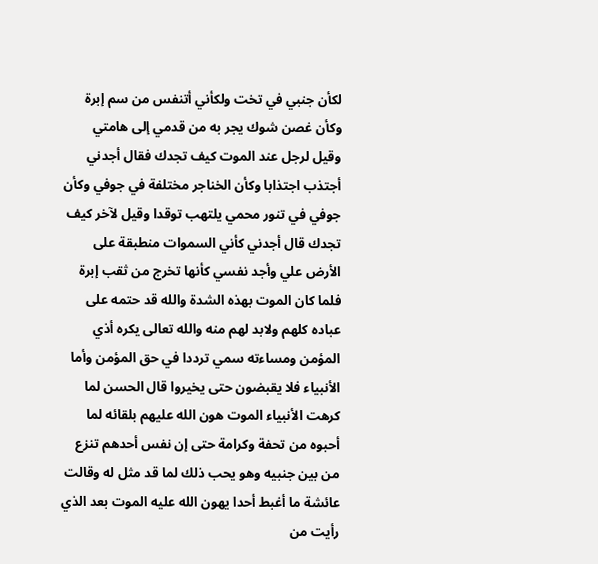لكأن جنبي في تخت ولكأني أتنفس من سم إبرة وكأن غصن شوك يجر به من قدمي إلى هامتي وقيل لرجل عند الموت كيف تجدك فقال أجدني أجتذب اجتذابا وكأن الخناجر مختلفة في جوفي وكأن جوفي في تنور محمي يلتهب توقدا وقيل لآخر كيف تجدك قال أجدني كأني السموات منطبقة على الأرض علي وأجد نفسي كأنها تخرج من ثقب إبرة فلما كان الموت بهذه الشدة والله قد حتمه على عباده كلهم ولابد لهم منه والله تعالى يكره أذي المؤمن ومساءته سمي ترددا في حق المؤمن وأما الأنبياء فلا يقبضون حتى يخيروا قال الحسن لما كرهت الأنبياء الموت هون الله عليهم بلقائه لما أحبوه من تحفة وكرامة حتى إن نفس أحدهم تنزع من بين جنبيه وهو يحب ذلك لما قد مثل له وقالت عائشة ما أغبط أحدا يهون الله عليه الموت بعد الذي رأيت من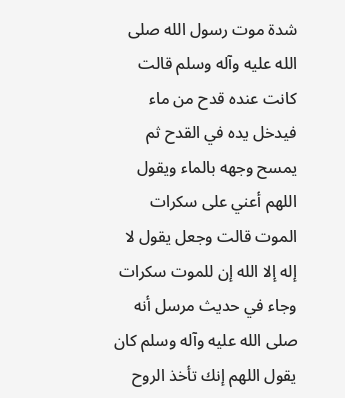شدة موت رسول الله صلى الله عليه وآله وسلم قالت كانت عنده قدح من ماء فيدخل يده في القدح ثم يمسح وجهه بالماء ويقول اللهم أعني على سكرات الموت قالت وجعل يقول لا إله إلا الله إن للموت سكرات وجاء في حديث مرسل أنه صلى الله عليه وآله وسلم كان يقول اللهم إنك تأخذ الروح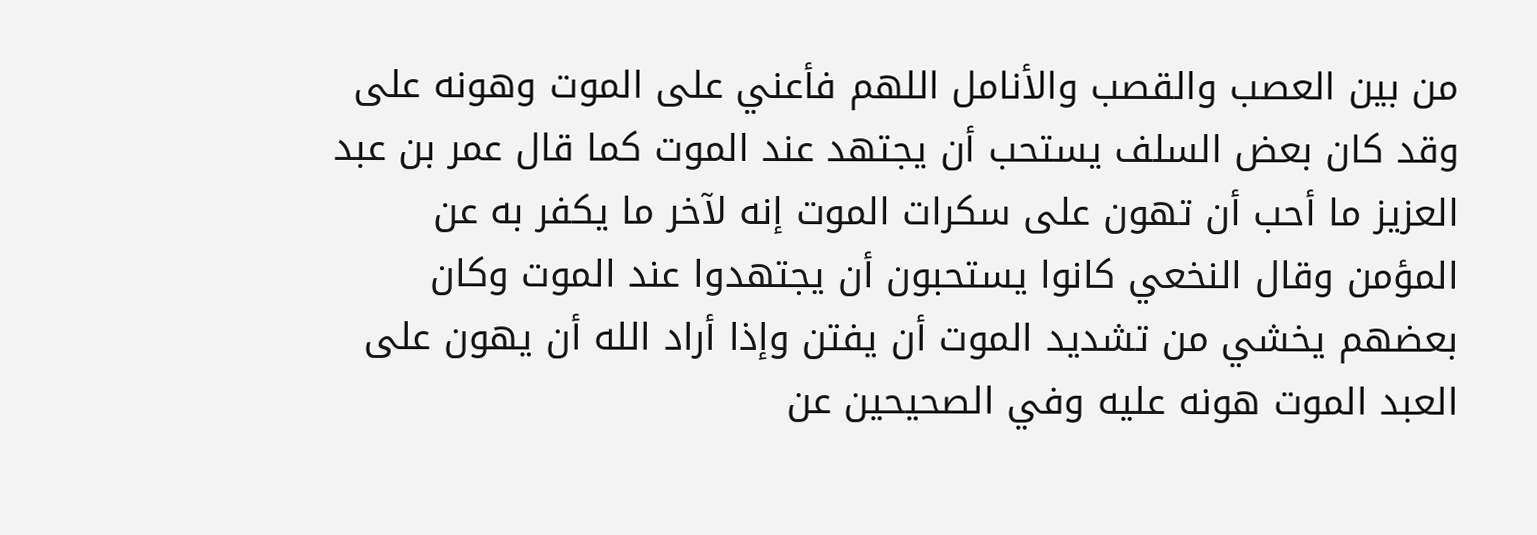من بين العصب والقصب والأنامل اللهم فأعني على الموت وهونه على وقد كان بعض السلف يستحب أن يجتهد عند الموت كما قال عمر بن عبد العزيز ما أحب أن تهون على سكرات الموت إنه لآخر ما يكفر به عن المؤمن وقال النخعي كانوا يستحبون أن يجتهدوا عند الموت وكان بعضهم يخشي من تشديد الموت أن يفتن وإذا أراد الله أن يهون على العبد الموت هونه عليه وفي الصحيحين عن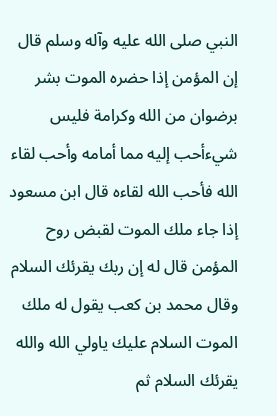النبي صلى الله عليه وآله وسلم قال إن المؤمن إذا حضره الموت بشر برضوان من الله وكرامة فليس شيءأحب إليه مما أمامه وأحب لقاء الله فأحب الله لقاءه قال ابن مسعود إذا جاء ملك الموت لقبض روح المؤمن قال له إن ربك يقرئك السلام وقال محمد بن كعب يقول له ملك الموت السلام عليك ياولي الله والله يقرئك السلام ثم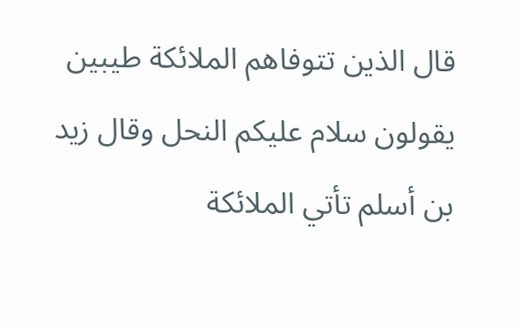قال الذين تتوفاهم الملائكة طيبين يقولون سلام عليكم النحل وقال زيد بن أسلم تأتي الملائكة